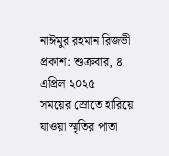নাঈমুর রহমান রিজভী
প্রকাশ: শুক্রবার, ৪ এপ্রিল ২০২৫
সময়ের স্রোতে হারিয়ে যাওয়া স্মৃতির পাতা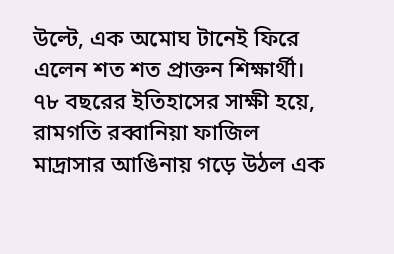উল্টে, এক অমোঘ টানেই ফিরে এলেন শত শত প্রাক্তন শিক্ষার্থী। ৭৮ বছরের ইতিহাসের সাক্ষী হয়ে, রামগতি রব্বানিয়া ফাজিল মাদ্রাসার আঙিনায় গড়ে উঠল এক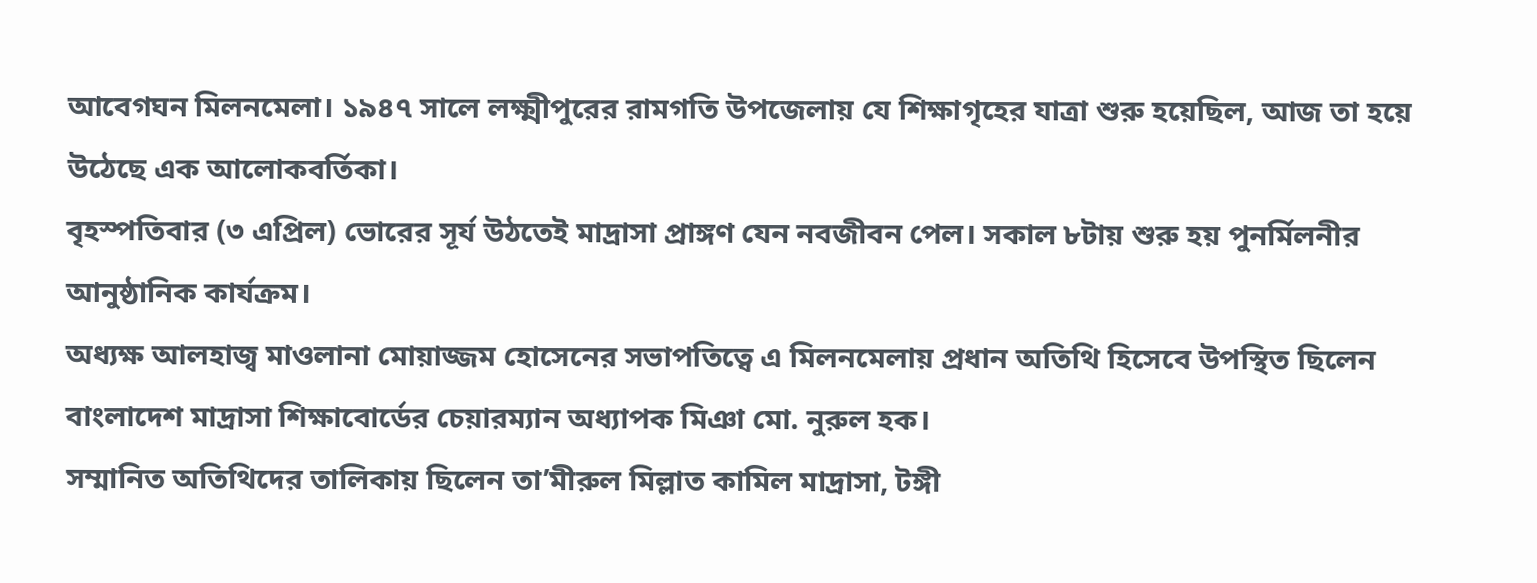আবেগঘন মিলনমেলা। ১৯৪৭ সালে লক্ষ্মীপুরের রামগতি উপজেলায় যে শিক্ষাগৃহের যাত্রা শুরু হয়েছিল, আজ তা হয়ে উঠেছে এক আলোকবর্তিকা।
বৃহস্পতিবার (৩ এপ্রিল) ভোরের সূর্য উঠতেই মাদ্রাসা প্রাঙ্গণ যেন নবজীবন পেল। সকাল ৮টায় শুরু হয় পুনর্মিলনীর আনুষ্ঠানিক কার্যক্রম।
অধ্যক্ষ আলহাজ্ব মাওলানা মোয়াজ্জম হোসেনের সভাপতিত্বে এ মিলনমেলায় প্রধান অতিথি হিসেবে উপস্থিত ছিলেন বাংলাদেশ মাদ্রাসা শিক্ষাবোর্ডের চেয়ারম্যান অধ্যাপক মিঞা মো. নুরুল হক।
সম্মানিত অতিথিদের তালিকায় ছিলেন তা’মীরুল মিল্লাত কামিল মাদ্রাসা, টঙ্গী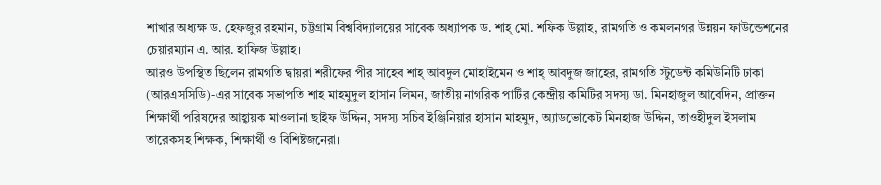শাখার অধ্যক্ষ ড. হেফজুর রহমান, চট্টগ্রাম বিশ্ববিদ্যালয়ের সাবেক অধ্যাপক ড. শাহ্ মো. শফিক উল্লাহ, রামগতি ও কমলনগর উন্নয়ন ফাউন্ডেশনের চেয়ারম্যান এ. আর. হাফিজ উল্লাহ।
আরও উপস্থিত ছিলেন রামগতি দ্বায়রা শরীফের পীর সাহেব শাহ্ আবদুল মোহাইমেন ও শাহ্ আবদুজ জাহের, রামগতি স্টুডেন্ট কমিউনিটি ঢাকা (আরএসসিডি)-এর সাবেক সভাপতি শাহ মাহমুদুল হাসান লিমন, জাতীয় নাগরিক পার্টির কেন্দ্রীয় কমিটির সদস্য ডা. মিনহাজুল আবেদিন, প্রাক্তন শিক্ষার্থী পরিষদের আহ্বায়ক মাওলানা ছাইফ উদ্দিন, সদস্য সচিব ইঞ্জিনিয়ার হাসান মাহমুদ, অ্যাডভোকেট মিনহাজ উদ্দিন, তাওহীদুল ইসলাম তারেকসহ শিক্ষক, শিক্ষার্থী ও বিশিষ্টজনেরা।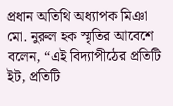প্রধান অতিথি অধ্যাপক মিঞা মো. নুরুল হক স্মৃতির আবেশে বলেন, “এই বিদ্যাপীঠের প্রতিটি ইট, প্রতিটি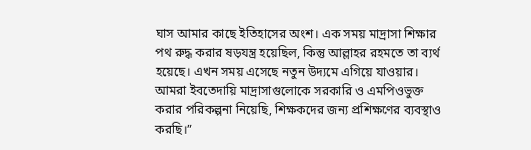ঘাস আমার কাছে ইতিহাসের অংশ। এক সময় মাদ্রাসা শিক্ষার পথ রুদ্ধ করার ষড়যন্ত্র হয়েছিল, কিন্তু আল্লাহর রহমতে তা ব্যর্থ হয়েছে। এখন সময় এসেছে নতুন উদ্যমে এগিয়ে যাওয়ার। আমরা ইবতেদায়ি মাদ্রাসাগুলোকে সরকারি ও এমপিওভুক্ত করার পরিকল্পনা নিয়েছি, শিক্ষকদের জন্য প্রশিক্ষণের ব্যবস্থাও করছি।”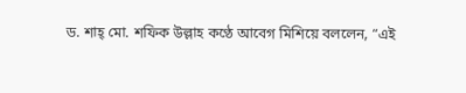ড. শাহ্ মো. শফিক উল্লাহ কণ্ঠে আবেগ মিশিয়ে বললেন, “এই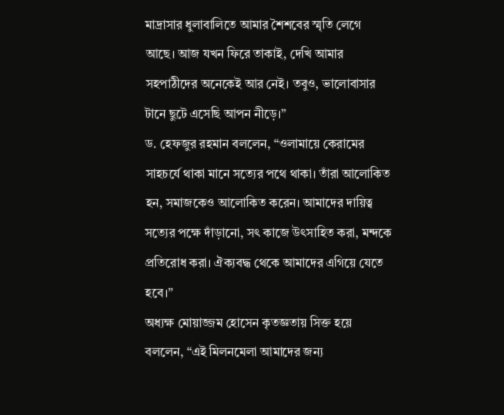মাদ্রাসার ধুলাবালিতে আমার শৈশবের স্মৃতি লেগে আছে। আজ যখন ফিরে তাকাই, দেখি আমার সহপাঠীদের অনেকেই আর নেই। তবুও, ভালোবাসার টানে ছুটে এসেছি আপন নীড়ে।”
ড. হেফজুর রহমান বললেন, “ওলামায়ে কেরামের সাহচর্যে থাকা মানে সত্যের পথে থাকা। তাঁরা আলোকিত হন, সমাজকেও আলোকিত করেন। আমাদের দায়িত্ব সত্যের পক্ষে দাঁড়ানো, সৎ কাজে উৎসাহিত করা, মন্দকে প্রতিরোধ করা। ঐক্যবদ্ধ থেকে আমাদের এগিয়ে যেতে হবে।”
অধ্যক্ষ মোয়াজ্জম হোসেন কৃতজ্ঞতায় সিক্ত হয়ে বললেন, “এই মিলনমেলা আমাদের জন্য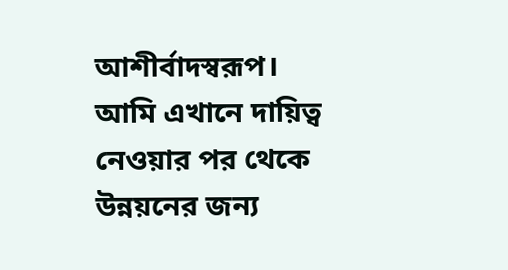আশীর্বাদস্বরূপ। আমি এখানে দায়িত্ব নেওয়ার পর থেকে উন্নয়নের জন্য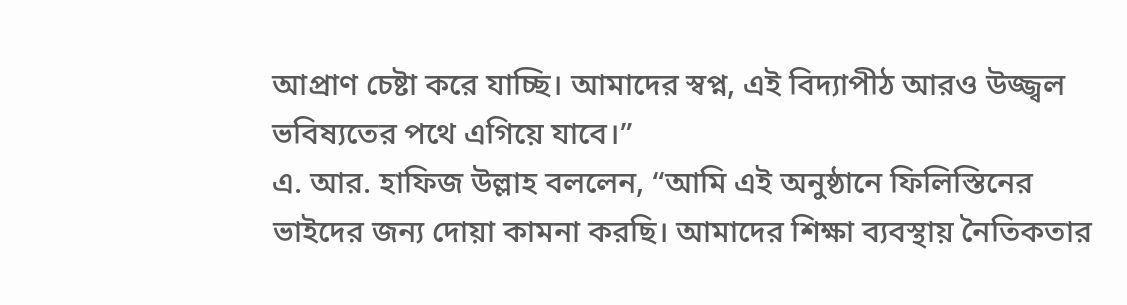আপ্রাণ চেষ্টা করে যাচ্ছি। আমাদের স্বপ্ন, এই বিদ্যাপীঠ আরও উজ্জ্বল ভবিষ্যতের পথে এগিয়ে যাবে।”
এ. আর. হাফিজ উল্লাহ বললেন, “আমি এই অনুষ্ঠানে ফিলিস্তিনের ভাইদের জন্য দোয়া কামনা করছি। আমাদের শিক্ষা ব্যবস্থায় নৈতিকতার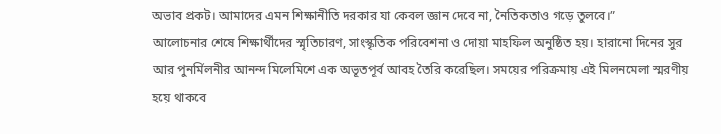অভাব প্রকট। আমাদের এমন শিক্ষানীতি দরকার যা কেবল জ্ঞান দেবে না, নৈতিকতাও গড়ে তুলবে।”
আলোচনার শেষে শিক্ষার্থীদের স্মৃতিচারণ, সাংস্কৃতিক পরিবেশনা ও দোয়া মাহফিল অনুষ্ঠিত হয়। হারানো দিনের সুর আর পুনর্মিলনীর আনন্দ মিলেমিশে এক অভূতপূর্ব আবহ তৈরি করেছিল। সময়ের পরিক্রমায় এই মিলনমেলা স্মরণীয় হয়ে থাকবে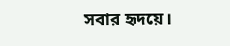সবার হৃদয়ে।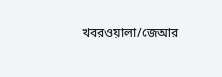খবরওয়ালা/জেআর